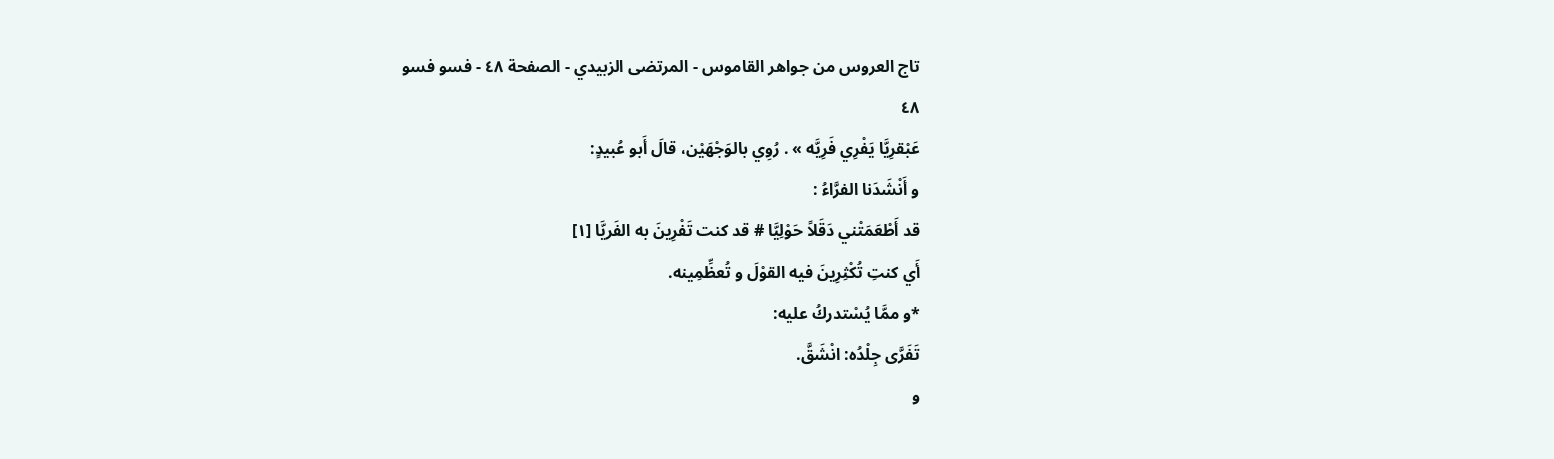تاج العروس من جواهر القاموس - المرتضى الزبيدي - الصفحة ٤٨ - فسو فسو
٤٨
عَبْقرِيَّا يَفْرِي فَرِيَّه » . رُوِي بالوَجْهَيْن، قالَ أَبو عُبيدٍ:
و أَنْشَدَنا الفرَّاءُ :
قد أَطْعَمَتْني دَقَلاً حَوْلِيَّا # قد كنت تَفْرِينَ به الفَريَّا [١]
أَي كنتِ تُكْثِرِينَ فيه القوْلَ و تُعظِّمِينه.
*و ممَّا يُسْتدركُ عليه:
تَفَرَّى جِلْدُه: انْشَقَّ.
و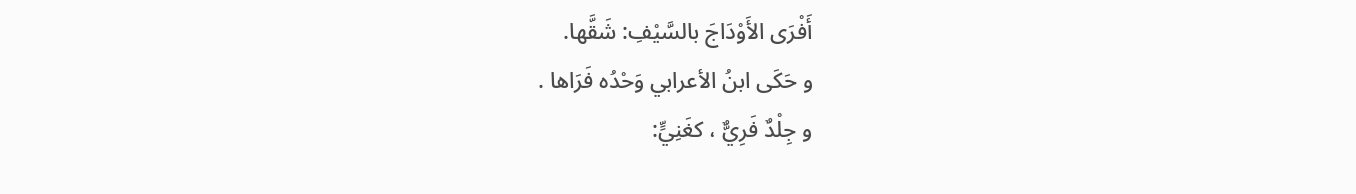أَفْرَى الأَوْدَاجَ بالسَّيْفِ: شَقَّها.
و حَكَى ابنُ الأعرابي وَحْدُه فَرَاها .
و جِلْدٌ فَرِيٌّ ، كغَنِيٍّ: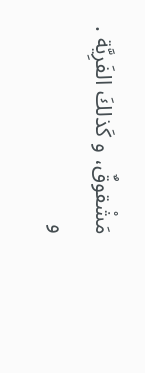مَشْقوقٌ، و كَذلكَ الفَرِيَّة .
و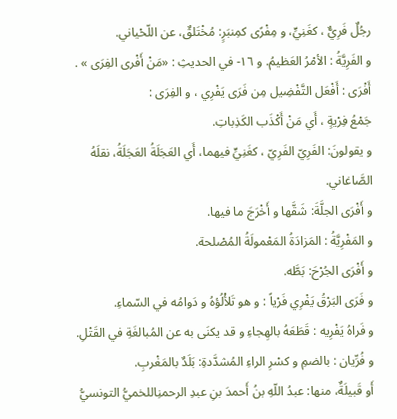رجُلٌ فَرِيٌّ ، كغَنِيٍّ، و مِفْرًى كمِنبَرٍ: مُخْتَلقٌ، عن اللّحْياني.
و الفَرِيَّةُ : الأمْرُ العَظيمُ. و ١٦- في الحديثِ : «مَنْ أَفْرى الفِرَى » . أَفْرَى : أَفْعَل التَّفْضِيل مِن فَرَى يَفْرِي ، و الفِرَى :
جَمْعُ فِرْيةٍ ، أَي مَنْ أَكْذَب الكَذِباتِ.
و يقولونَ: الفَرِيّ الفَرِيّ ، كغَنِيٍّ فيهما، أَي العَجَلَةُ العَجَلَةُ، نقلَهُ الصَّاغاني.
و أَفْرَى الجلَّةَ: شَقَّها و أَخْرَجَ ما فيها.
و المَفْرِيَّةُ : المَزادَةُ المَعْمولَةُ المُصْلحة.
و أَفْرَى الجُرْحَ: بَطَّه.
و فَرَى البَرْقُ يَفْرِي فَرْياً : و هو تَلأْلُؤهُ و دَوامُه في السّماءِ.
و فَراهُ يَفْرِيه : قَطَعَهُ بالهِجاءِ و قد يكنَى به عن المُبالغَةِ في القَتْلِ.
و فُرِّيان : بالضمِ و كسْرِ الراءِ المُشدَّدةِ: بَلَدٌ بالمَغْربِ.
أَو قَبيلَةٌ، منها: عبدُ اللّهِ بنُ أَحمدَ بنِ عبدِ الرحمنِاللخميُّ التونسيُّ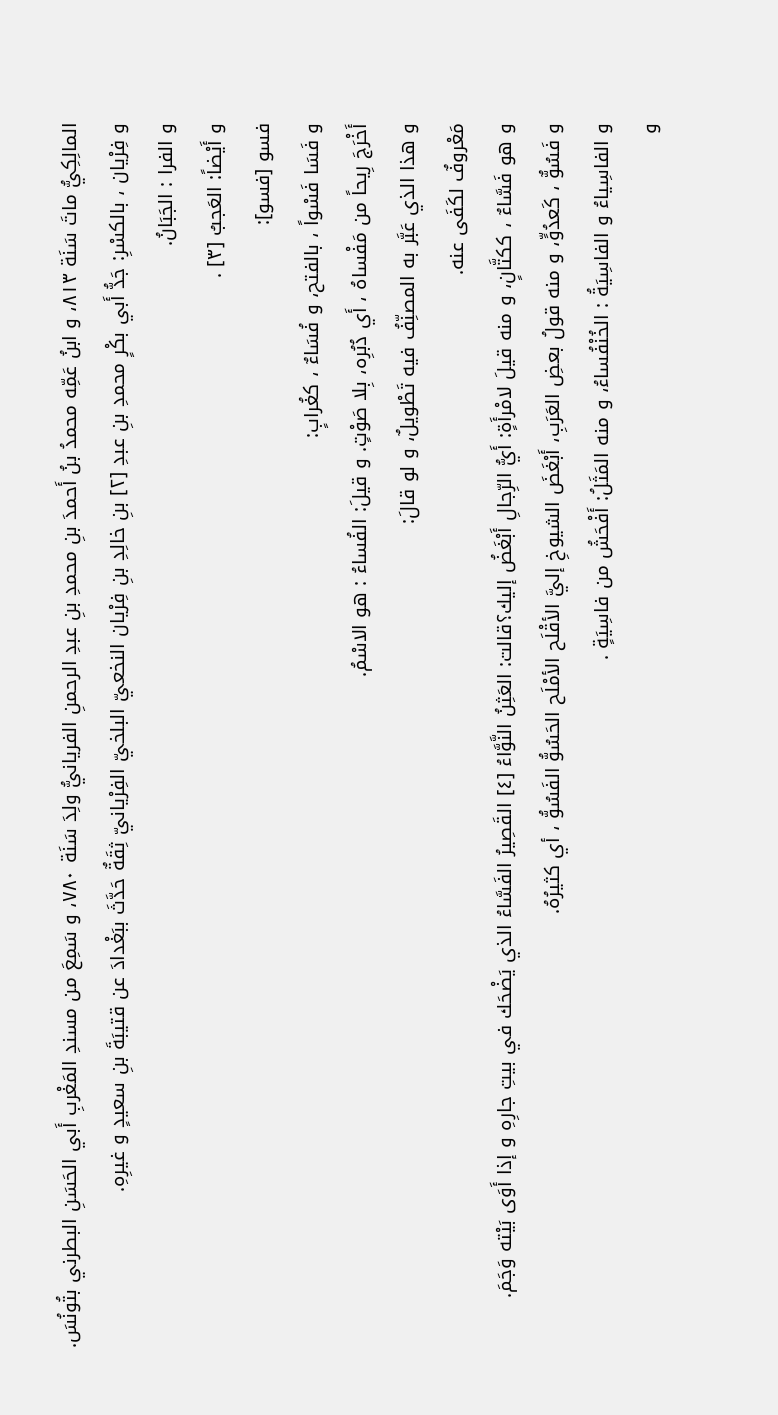المالِكِيُّ ماتَ سَنَة ٨١٣، و ابنُ عَمِّه محمدُ بنُ أَحمدَ بنِ محمدِ بنِ عبدِ الرحمنِ الفريانيُّ ولِدَ سَنَة ٧٨٠، و سَمِعَ من مسندِ المَغْربِ أَبي الحَسَنِ البطرني بتُونُسَ.
و فِرْيان ، بالكسْرِ: جَدُّ أَبي بكْرٍ محمدِ بنِ عبدِ [٢] بنِ خالِدِ بنِ فِرْيان النخعيّ البلخيّ الفِرْيانيّ ثِقَةٌ حَدَّثَ ببَغْدادَ عن قتيبَةَ بنِ سعيدٍ و غيرِهِ.
و الفرا : الجَبَانُ.
و أَيْضاً: العَجبُ [٣] .
فسو [فسو]:
و فَسَا فَسْواً ، بالفتح، و فُسَاءٌ ، كغُرابٍ:
أَخْرَجَ رِيحاً من مَفْساهُ ، أَي دُبُرِه، بِلا صَوْتٍ. و قيلَ: الفُساءُ : هو الاسْمُ.
و هذا الذي عَبَّر به المصنِّفُ فيه تَطْويلٌ، و لو قالَ:
مَعْروفٌ لكَفَى عنه.
و هو فَسَّاءٌ ، ككتَّانٍ، و منه قيلَ لامْرأَةٍ: أَيُّ الرِّجالِ أَبْغَضُ إليك؟قالت: العَثِنُ النَّوَّاءُ [٤] القَصِيرُ الفَسَّاءُ الذي يَضْحَك في بيتِ جارِهِ و إذا أَوَى بَيْته وَجَمَ.
و فَسُوٌّ ، كَعدُوٍّ، و منه قولُ بعضِ العَرَبِ، أَبْغَضَ الشيوخِ إليَّ الأقْلَح الأمْلَح الحَسُوُّ الفَسُوُّ ، أي كثيرُهُ.
و الفاسِياءُ و الفاسِيَةُ : الخُنْفُساءُ، و منه المَثَلُ: أَفْحَشُ من فاسِيَةٍ .
و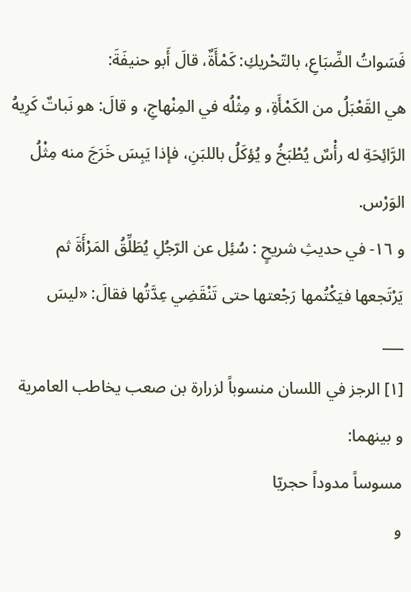فَسَواتُ الضِّبَاعِ، بالتّحْريكِ: كَمْأَةٌ، قالَ أَبو حنيفَةَ:
هي القَعْبَلُ من الكَمْأَةِ، و مِثْلُه في المِنْهاجِ، و قالَ: هو نَباتٌ كَرِيهُ الرَّائِحَةِ له رأْسٌ يُطْبَخُ و يُؤكَلُ باللبَنِ، فإذا يَبِسَ خَرَجَ منه مِثْلُ الوَرْس.
و ١٦- في حديثِ شريحٍ : سُئِل عن الرّجُلِ يُطَلِّقُ المَرْأَةَ ثم يَرْتَجعها فيَكْتُمها رَجْعتها حتى تَنْقَضِي عِدَّتُها فقالَ: «ليسَ
___
[١] الرجز في اللسان منسوباً لزرارة بن صعب يخاطب العامرية و بينهما:
مسوساً مدوداً حجريّا
و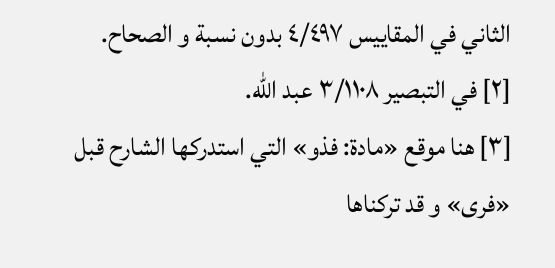الثاني في المقاييس ٤/٤٩٧ بدون نسبة و الصحاح.
[٢] في التبصير ٣/١١٠٨ عبد اللّه.
[٣] هنا موقع «مادة: فذو» التي استدركها الشارح قبل «فرى» و قد تركناها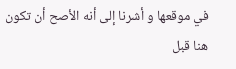في موقعها و أشرنا إلى أنه الأصح أن تكون هنا قبل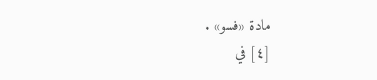مادة «فسو» .
[٤] في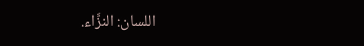اللسان: النزَّاء.